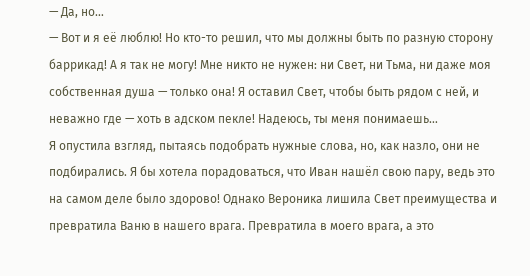— Да, но…
— Вот и я её люблю! Но кто-то решил, что мы должны быть по разную сторону баррикад! А я так не могу! Мне никто не нужен: ни Свет, ни Тьма, ни даже моя собственная душа — только она! Я оставил Свет, чтобы быть рядом с ней, и неважно где — хоть в адском пекле! Надеюсь, ты меня понимаешь…
Я опустила взгляд, пытаясь подобрать нужные слова, но, как назло, они не подбирались. Я бы хотела порадоваться, что Иван нашёл свою пару, ведь это на самом деле было здорово! Однако Вероника лишила Свет преимущества и превратила Ваню в нашего врага. Превратила в моего врага, а это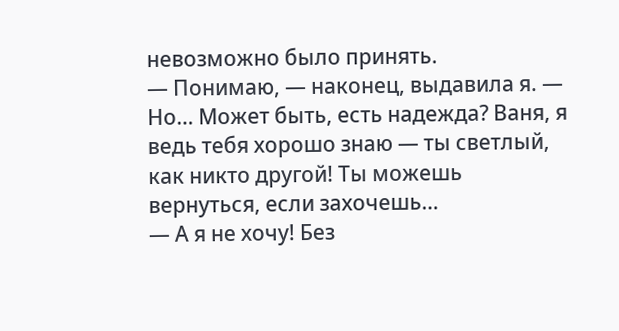невозможно было принять.
— Понимаю, — наконец, выдавила я. — Но… Может быть, есть надежда? Ваня, я ведь тебя хорошо знаю — ты светлый, как никто другой! Ты можешь вернуться, если захочешь…
— А я не хочу! Без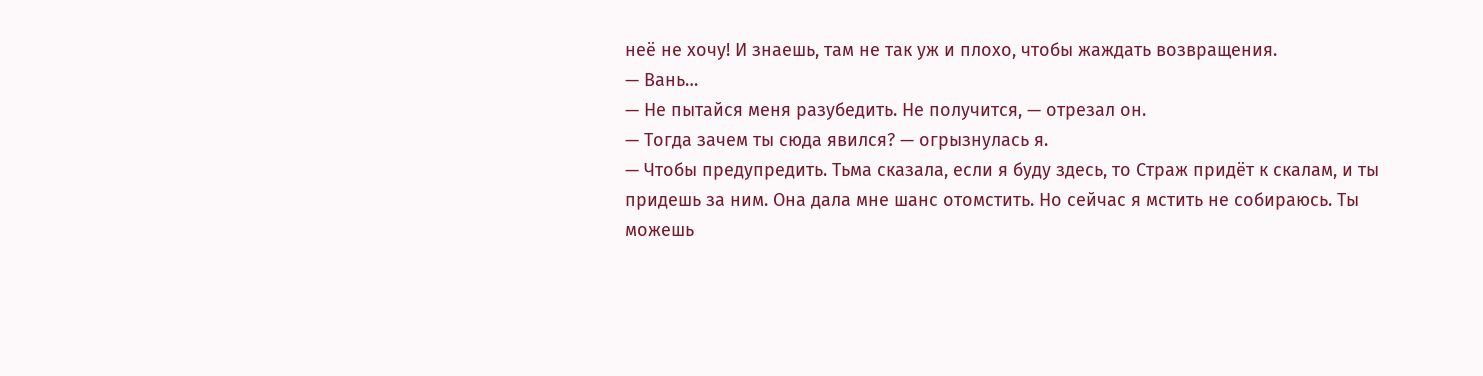неё не хочу! И знаешь, там не так уж и плохо, чтобы жаждать возвращения.
— Вань…
— Не пытайся меня разубедить. Не получится, — отрезал он.
— Тогда зачем ты сюда явился? — огрызнулась я.
— Чтобы предупредить. Тьма сказала, если я буду здесь, то Страж придёт к скалам, и ты придешь за ним. Она дала мне шанс отомстить. Но сейчас я мстить не собираюсь. Ты можешь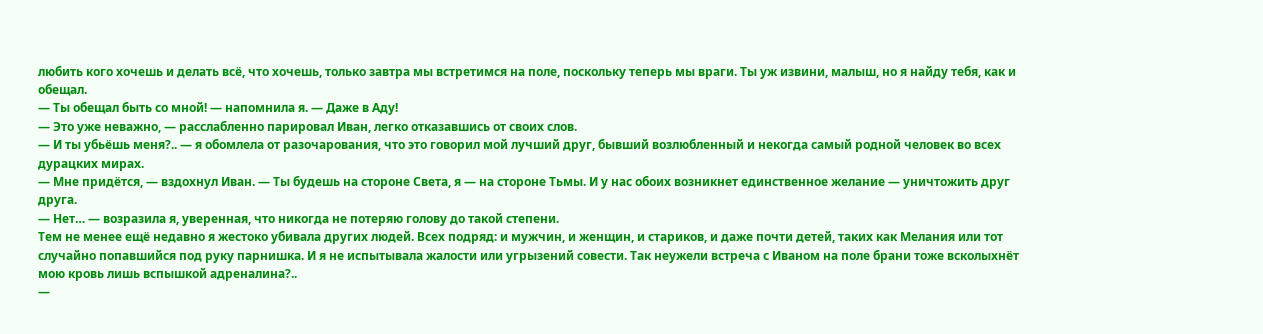любить кого хочешь и делать всё, что хочешь, только завтра мы встретимся на поле, поскольку теперь мы враги. Ты уж извини, малыш, но я найду тебя, как и обещал.
— Ты обещал быть со мной! — напомнила я. — Даже в Аду!
— Это уже неважно, — расслабленно парировал Иван, легко отказавшись от своих слов.
— И ты убьёшь меня?.. — я обомлела от разочарования, что это говорил мой лучший друг, бывший возлюбленный и некогда самый родной человек во всех дурацких мирах.
— Мне придётся, — вздохнул Иван. — Ты будешь на стороне Света, я — на стороне Тьмы. И у нас обоих возникнет единственное желание — уничтожить друг друга.
— Нет… — возразила я, уверенная, что никогда не потеряю голову до такой степени.
Тем не менее ещё недавно я жестоко убивала других людей. Всех подряд: и мужчин, и женщин, и стариков, и даже почти детей, таких как Мелания или тот случайно попавшийся под руку парнишка. И я не испытывала жалости или угрызений совести. Так неужели встреча с Иваном на поле брани тоже всколыхнёт мою кровь лишь вспышкой адреналина?..
—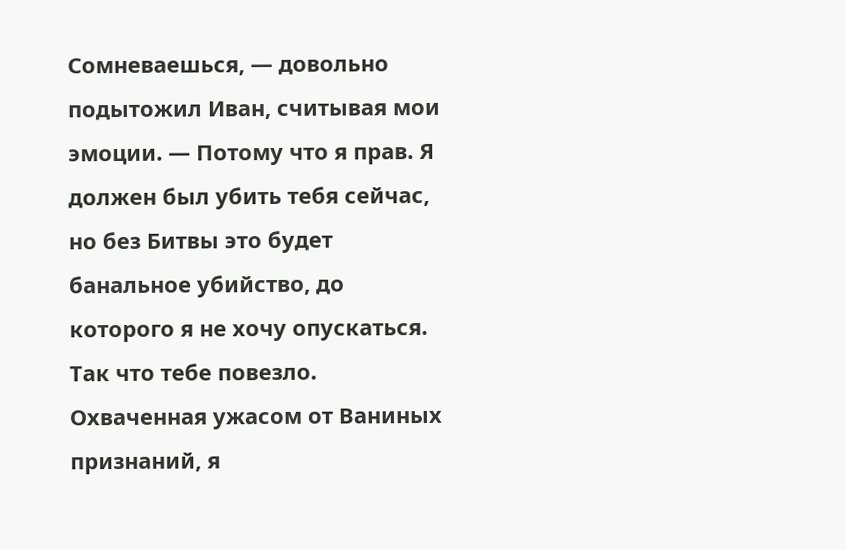Сомневаешься, — довольно подытожил Иван, считывая мои эмоции. — Потому что я прав. Я должен был убить тебя сейчас, но без Битвы это будет банальное убийство, до которого я не хочу опускаться. Так что тебе повезло.
Охваченная ужасом от Ваниных признаний, я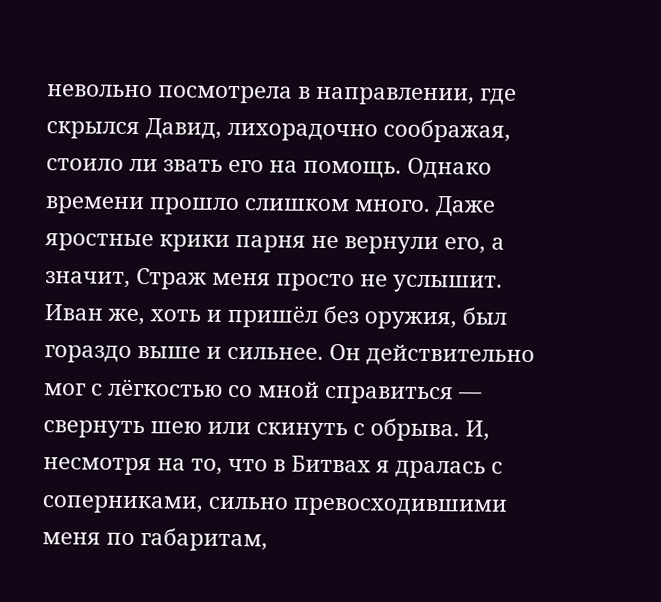невольно посмотрела в направлении, где скрылся Давид, лихорадочно соображая, стоило ли звать его на помощь. Однако времени прошло слишком много. Даже яростные крики парня не вернули его, а значит, Страж меня просто не услышит. Иван же, хоть и пришёл без оружия, был гораздо выше и сильнее. Он действительно мог с лёгкостью со мной справиться — свернуть шею или скинуть с обрыва. И, несмотря на то, что в Битвах я дралась с соперниками, сильно превосходившими меня по габаритам,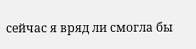сейчас я вряд ли смогла бы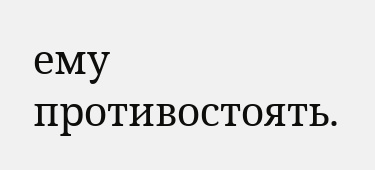ему противостоять.